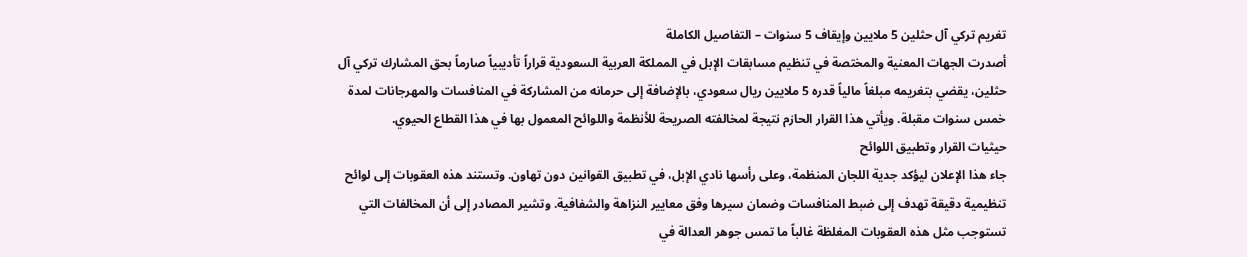تغريم تركي آل حثلين 5 ملايين وإيقاف 5 سنوات – التفاصيل الكاملة
أصدرت الجهات المعنية والمختصة في تنظيم مسابقات الإبل في المملكة العربية السعودية قراراً تأديبياً صارماً بحق المشارك تركي آل حثلين، يقضي بتغريمه مبلغاً مالياً قدره 5 ملايين ريال سعودي، بالإضافة إلى حرمانه من المشاركة في المنافسات والمهرجانات لمدة خمس سنوات مقبلة. ويأتي هذا القرار الحازم نتيجة لمخالفته الصريحة للأنظمة واللوائح المعمول بها في هذا القطاع الحيوي.
حيثيات القرار وتطبيق اللوائح
جاء هذا الإعلان ليؤكد جدية اللجان المنظمة، وعلى رأسها نادي الإبل، في تطبيق القوانين دون تهاون. وتستند هذه العقوبات إلى لوائح تنظيمية دقيقة تهدف إلى ضبط المنافسات وضمان سيرها وفق معايير النزاهة والشفافية. وتشير المصادر إلى أن المخالفات التي تستوجب مثل هذه العقوبات المغلظة غالباً ما تمس جوهر العدالة في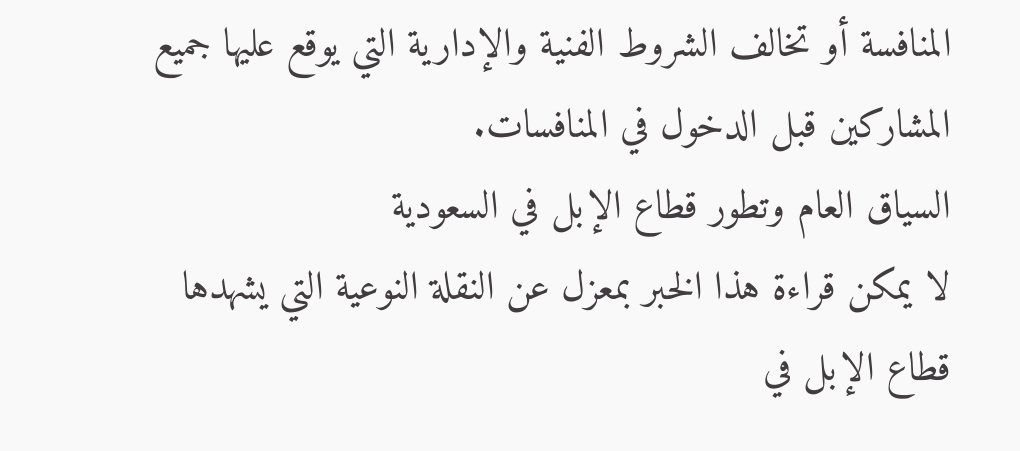المنافسة أو تخالف الشروط الفنية والإدارية التي يوقع عليها جميع المشاركين قبل الدخول في المنافسات.
السياق العام وتطور قطاع الإبل في السعودية
لا يمكن قراءة هذا الخبر بمعزل عن النقلة النوعية التي يشهدها قطاع الإبل في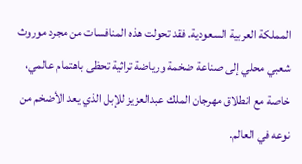المملكة العربية السعودية. فقد تحولت هذه المنافسات من مجرد موروث شعبي محلي إلى صناعة ضخمة ورياضة تراثية تحظى باهتمام عالمي، خاصة مع انطلاق مهرجان الملك عبدالعزيز للإبل الذي يعد الأضخم من نوعه في العالم.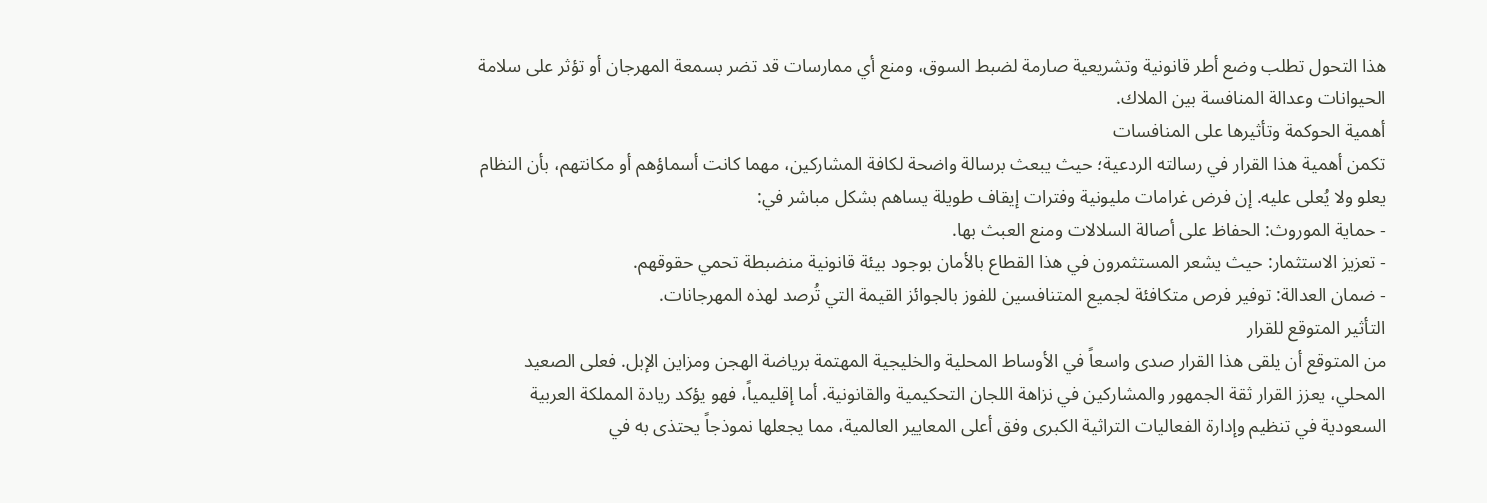هذا التحول تطلب وضع أطر قانونية وتشريعية صارمة لضبط السوق، ومنع أي ممارسات قد تضر بسمعة المهرجان أو تؤثر على سلامة الحيوانات وعدالة المنافسة بين الملاك.
أهمية الحوكمة وتأثيرها على المنافسات
تكمن أهمية هذا القرار في رسالته الردعية؛ حيث يبعث برسالة واضحة لكافة المشاركين، مهما كانت أسماؤهم أو مكانتهم، بأن النظام يعلو ولا يُعلى عليه. إن فرض غرامات مليونية وفترات إيقاف طويلة يساهم بشكل مباشر في:
- حماية الموروث: الحفاظ على أصالة السلالات ومنع العبث بها.
- تعزيز الاستثمار: حيث يشعر المستثمرون في هذا القطاع بالأمان بوجود بيئة قانونية منضبطة تحمي حقوقهم.
- ضمان العدالة: توفير فرص متكافئة لجميع المتنافسين للفوز بالجوائز القيمة التي تُرصد لهذه المهرجانات.
التأثير المتوقع للقرار
من المتوقع أن يلقى هذا القرار صدى واسعاً في الأوساط المحلية والخليجية المهتمة برياضة الهجن ومزاين الإبل. فعلى الصعيد المحلي، يعزز القرار ثقة الجمهور والمشاركين في نزاهة اللجان التحكيمية والقانونية. أما إقليمياً، فهو يؤكد ريادة المملكة العربية السعودية في تنظيم وإدارة الفعاليات التراثية الكبرى وفق أعلى المعايير العالمية، مما يجعلها نموذجاً يحتذى به في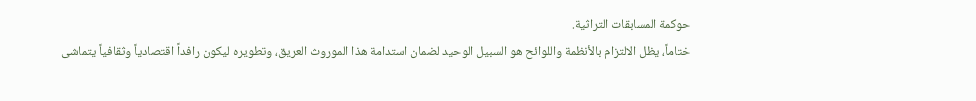حوكمة المسابقات التراثية.
ختاماً، يظل الالتزام بالأنظمة واللوائح هو السبيل الوحيد لضمان استدامة هذا الموروث العريق، وتطويره ليكون رافداً اقتصادياً وثقافياً يتماشى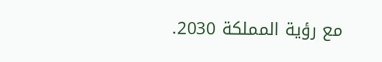مع رؤية المملكة 2030.